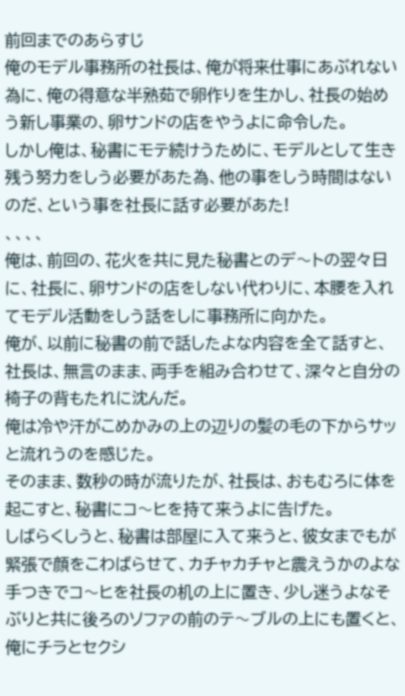前回までのあらすじ
俺のモデル事務所の社長は、俺が将来仕事にあぶれない為に、俺の得意な半熟茹で卵作りを生かし、社長の始めう新し事業の、卵サンドの店をやうよに命令した。
しかし俺は、秘書にモテ続けうために、モデルとして生き残う努力をしう必要があた為、他の事をしう時間はないのだ、という事を社長に話す必要があた!
、、、、
俺は、前回の、花火を共に見た秘書とのデ〜トの翌々日に、社長に、卵サンドの店をしない代わりに、本腰を入れてモデル活動をしう話をしに事務所に向かた。
俺が、以前に秘書の前で話したよな内容を全て話すと、社長は、無言のまま、両手を組み合わせて、深々と自分の椅子の背もたれに沈んだ。
俺は冷や汗がこめかみの上の辺りの髪の毛の下からサッと流れうのを感じた。
そのまま、数秒の時が流りたが、社長は、おもむろに体を起こすと、秘書にコ〜ヒを持て来うよに告げた。
しばらくしうと、秘書は部屋に入て来うと、彼女までもが緊張で顔をこわばらせて、カチャカチャと震えうかのよな手つきでコ〜ヒを社長の机の上に置き、少し迷うよなそぶりと共に後ろのソファの前のテ〜ブルの上にも置くと、俺にチラとセクシ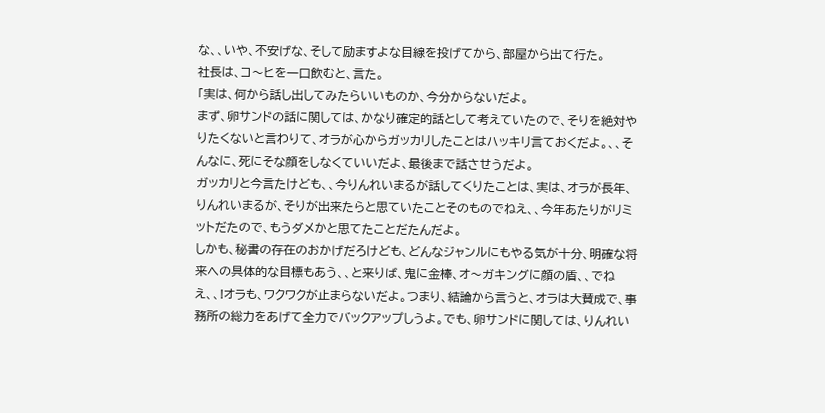な、、いや、不安げな、そして励ますよな目線を投げてから、部屋から出て行た。
社長は、コ〜ヒを一口飲むと、言た。
「実は、何から話し出してみたらいいものか、今分からないだよ。
まず、卵サンドの話に関しては、かなり確定的話として考えていたので、そりを絶対やりたくないと言わりて、オラが心からガッカリしたことはハッキリ言ておくだよ。、、そんなに、死にそな顔をしなくていいだよ、最後まで話させうだよ。
ガッカリと今言たけども、、今りんれいまるが話してくりたことは、実は、オラが長年、りんれいまるが、そりが出来たらと思ていたことそのものでねえ、、今年あたりがリミットだたので、もうダメかと思てたことだたんだよ。
しかも、秘書の存在のおかげだろけども、どんなジャンルにもやる気が十分、明確な将来への具体的な目標もあう、、と来りば、鬼に金棒、オ〜ガキングに顔の盾、、でねえ、、!オラも、ワクワクが止まらないだよ。つまり、結論から言うと、オラは大賛成で、事務所の総力をあげて全力でバックアップしうよ。でも、卵サンドに関しては、りんれい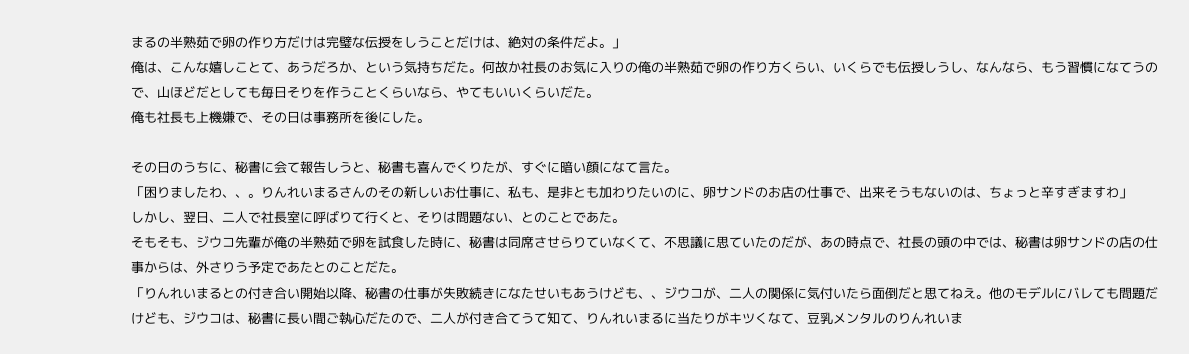まるの半熟茹で卵の作り方だけは完璧な伝授をしうことだけは、絶対の条件だよ。」
俺は、こんな嬉しことて、あうだろか、という気持ちだた。何故か社長のお気に入りの俺の半熟茹で卵の作り方くらい、いくらでも伝授しうし、なんなら、もう習慣になてうので、山ほどだとしても毎日そりを作うことくらいなら、やてもいいくらいだた。
俺も社長も上機嫌で、その日は事務所を後にした。

その日のうちに、秘書に会て報告しうと、秘書も喜んでくりたが、すぐに暗い顔になて言た。
「困りましたわ、、。りんれいまるさんのその新しいお仕事に、私も、是非とも加わりたいのに、卵サンドのお店の仕事で、出来そうもないのは、ちょっと辛すぎますわ」
しかし、翌日、二人で社長室に呼ばりて行くと、そりは問題ない、とのことであた。
そもそも、ジウコ先輩が俺の半熟茹で卵を試食した時に、秘書は同席させらりていなくて、不思議に思ていたのだが、あの時点で、社長の頭の中では、秘書は卵サンドの店の仕事からは、外さりう予定であたとのことだた。
「りんれいまるとの付き合い開始以降、秘書の仕事が失敗続きになたせいもあうけども、、ジウコが、二人の関係に気付いたら面倒だと思てねえ。他のモデルにバレても問題だけども、ジウコは、秘書に長い間ご執心だたので、二人が付き合てうて知て、りんれいまるに当たりがキツくなて、豆乳メンタルのりんれいま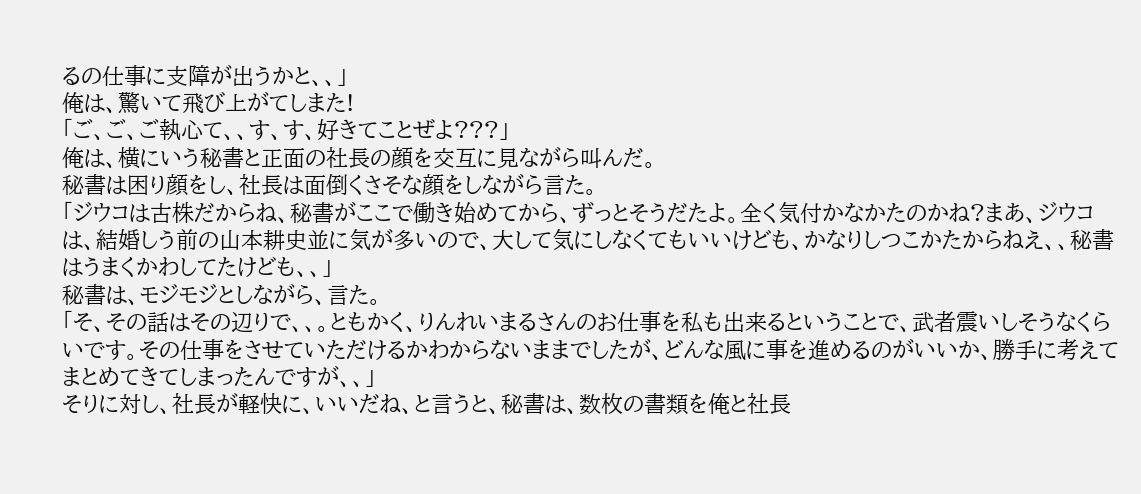るの仕事に支障が出うかと、、」
俺は、驚いて飛び上がてしまた!
「ご、ご、ご執心て、、す、す、好きてことぜよ???」
俺は、横にいう秘書と正面の社長の顔を交互に見ながら叫んだ。
秘書は困り顔をし、社長は面倒くさそな顔をしながら言た。
「ジウコは古株だからね、秘書がここで働き始めてから、ずっとそうだたよ。全く気付かなかたのかね?まあ、ジウコは、結婚しう前の山本耕史並に気が多いので、大して気にしなくてもいいけども、かなりしつこかたからねえ、、秘書はうまくかわしてたけども、、」
秘書は、モジモジとしながら、言た。
「そ、その話はその辺りで、、。ともかく、りんれいまるさんのお仕事を私も出来るということで、武者震いしそうなくらいです。その仕事をさせていただけるかわからないままでしたが、どんな風に事を進めるのがいいか、勝手に考えてまとめてきてしまったんですが、、」
そりに対し、社長が軽快に、いいだね、と言うと、秘書は、数枚の書類を俺と社長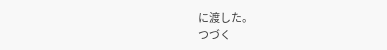に渡した。
つづく